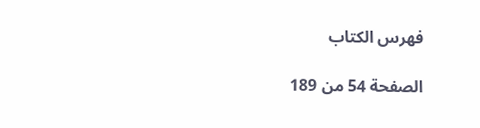فهرس الكتاب

الصفحة 54 من 189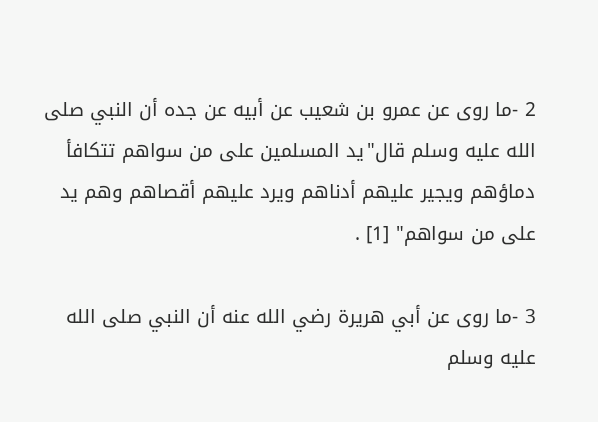2 -ما روى عن عمرو بن شعيب عن أبيه عن جده أن النبي صلى الله عليه وسلم قال"يد المسلمين على من سواهم تتكافأ دماؤهم ويجير عليهم أدناهم ويرد عليهم أقصاهم وهم يد على من سواهم" [1] .

3 -ما روى عن أبي هريرة رضي الله عنه أن النبي صلى الله عليه وسلم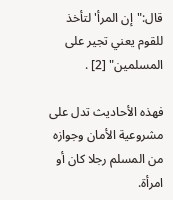قال:"إن المرأ' لتأخذ للقوم يعني تجير على المسلمين" [2] .

فهذه الأحاديث تدل على مشروعية الأمان وجوازه من المسلم رجلا كان أو امرأة.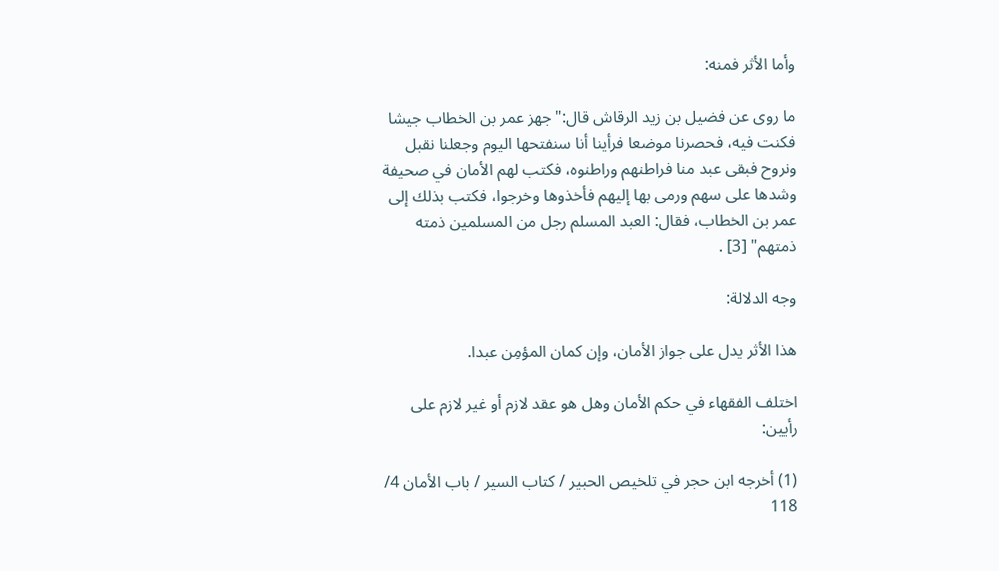وأما الأثر فمنه:

ما روى عن فضيل بن زيد الرقاش قال:"جهز عمر بن الخطاب جيشا فكنت فيه، فحصرنا موضعا فرأينا أنا سنفتحها اليوم وجعلنا نقبل ونروح فبقى عبد منا فراطنهم وراطنوه، فكتب لهم الأمان في صحيفة وشدها على سهم ورمى بها إليهم فأخذوها وخرجوا، فكتب بذلك إلى عمر بن الخطاب، فقال: العبد المسلم رجل من المسلمين ذمته ذمتهم" [3] .

وجه الدلالة:

هذا الأثر يدل على جواز الأمان، وإن كمان المؤمِن عبدا.

اختلف الفقهاء في حكم الأمان وهل هو عقد لازم أو غير لازم على رأيين:

(1) أخرجه ابن حجر في تلخيص الحبير / كتاب السير / باب الأمان 4/ 118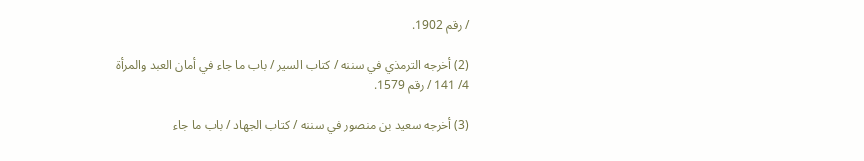/ رقم 1902.

(2) أخرجه الترمذي في سننه / كتاب السير / باب ما جاء في أمان العبد والمرأة 4/ 141 / رقم 1579.

(3) أخرجه سعيد بن منصور في سننه / كتاب الجهاد / باب ما جاء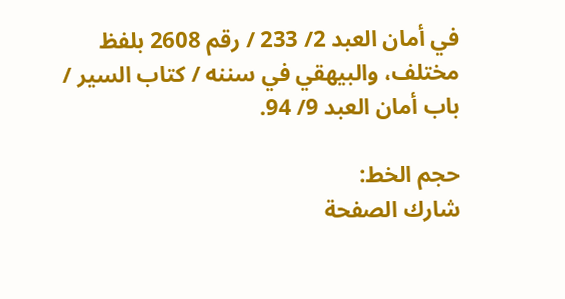في أمان العبد 2/ 233 / رقم 2608 بلفظ مختلف، والبيهقي في سننه / كتاب السير / باب أمان العبد 9/ 94.

حجم الخط:
شارك الصفحة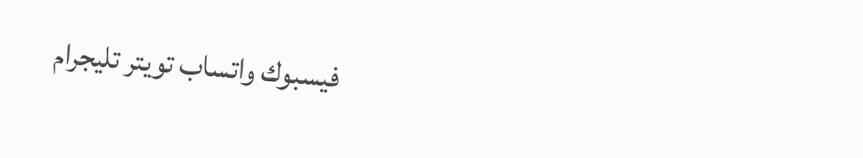فيسبوك واتساب تويتر تليجرام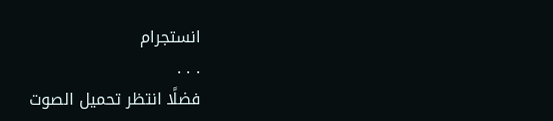انستجرام
. . .
فضلًا انتظر تحميل الصوت